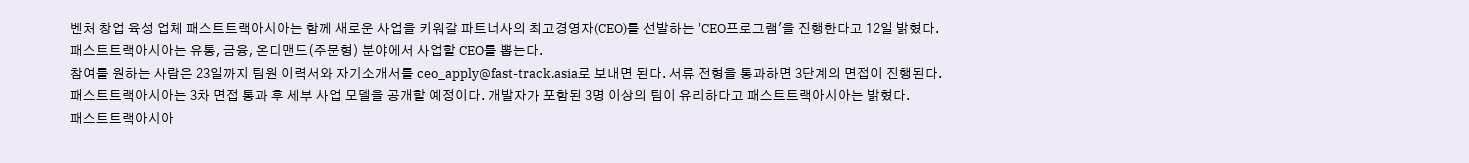벤처 창업 육성 업체 패스트트랙아시아는 함께 새로운 사업을 키워갈 파트너사의 최고경영자(CEO)를 선발하는 'CEO프로그램'을 진행한다고 12일 밝혔다.
패스트트랙아시아는 유통, 금융, 온디맨드(주문형) 분야에서 사업할 CEO를 뽑는다.
참여를 원하는 사람은 23일까지 팀원 이력서와 자기소개서를 ceo_apply@fast-track.asia로 보내면 된다. 서류 전형을 통과하면 3단계의 면접이 진행된다.
패스트트랙아시아는 3차 면접 통과 후 세부 사업 모델을 공개할 예정이다. 개발자가 포함된 3명 이상의 팀이 유리하다고 패스트트랙아시아는 밝혔다.
패스트트랙아시아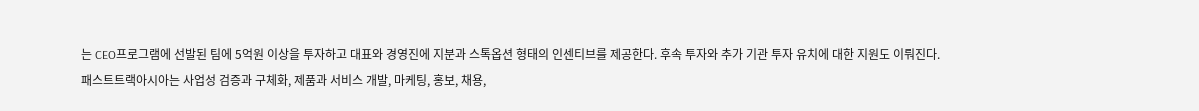는 CEO프로그램에 선발된 팀에 5억원 이상을 투자하고 대표와 경영진에 지분과 스톡옵션 형태의 인센티브를 제공한다. 후속 투자와 추가 기관 투자 유치에 대한 지원도 이뤄진다.
패스트트랙아시아는 사업성 검증과 구체화, 제품과 서비스 개발, 마케팅, 홍보, 채용,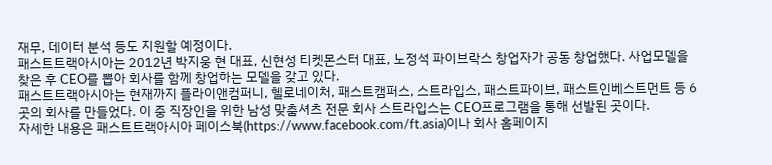재무, 데이터 분석 등도 지원할 예정이다.
패스트트랙아시아는 2012년 박지웅 현 대표, 신현성 티켓몬스터 대표, 노정석 파이브락스 창업자가 공동 창업했다. 사업모델을 찾은 후 CEO를 뽑아 회사를 함께 창업하는 모델을 갖고 있다.
패스트트랙아시아는 현재까지 플라이앤컴퍼니, 헬로네이처, 패스트캠퍼스, 스트라입스, 패스트파이브, 패스트인베스트먼트 등 6곳의 회사를 만들었다. 이 중 직장인을 위한 남성 맞춤셔츠 전문 회사 스트라입스는 CEO프로그램을 통해 선발된 곳이다.
자세한 내용은 패스트트랙아시아 페이스북(https://www.facebook.com/ft.asia)이나 회사 홈페이지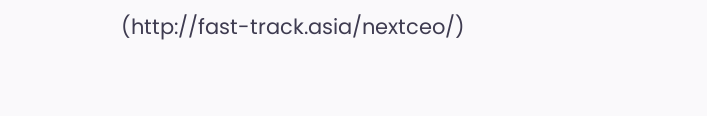(http://fast-track.asia/nextceo/)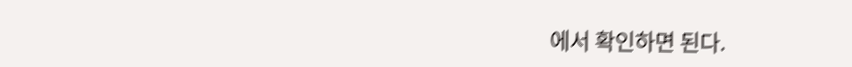에서 확인하면 된다.